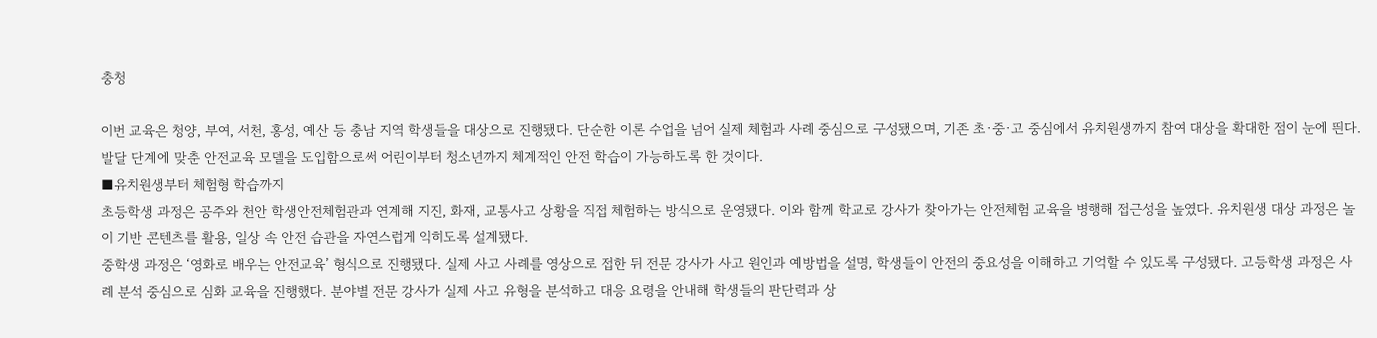충청

이번 교육은 청양, 부여, 서천, 홍성, 예산 등 충남 지역 학생들을 대상으로 진행됐다. 단순한 이론 수업을 넘어 실제 체험과 사례 중심으로 구성됐으며, 기존 초·중·고 중심에서 유치원생까지 참여 대상을 확대한 점이 눈에 띈다. 발달 단계에 맞춘 안전교육 모델을 도입함으로써 어린이부터 청소년까지 체계적인 안전 학습이 가능하도록 한 것이다.
■유치원생부터 체험형 학습까지
초등학생 과정은 공주와 천안 학생안전체험관과 연계해 지진, 화재, 교통사고 상황을 직접 체험하는 방식으로 운영됐다. 이와 함께 학교로 강사가 찾아가는 안전체험 교육을 병행해 접근성을 높였다. 유치원생 대상 과정은 놀이 기반 콘텐츠를 활용, 일상 속 안전 습관을 자연스럽게 익히도록 설계됐다.
중학생 과정은 ‘영화로 배우는 안전교육’ 형식으로 진행됐다. 실제 사고 사례를 영상으로 접한 뒤 전문 강사가 사고 원인과 예방법을 설명, 학생들이 안전의 중요성을 이해하고 기억할 수 있도록 구성됐다. 고등학생 과정은 사례 분석 중심으로 심화 교육을 진행했다. 분야별 전문 강사가 실제 사고 유형을 분석하고 대응 요령을 안내해 학생들의 판단력과 상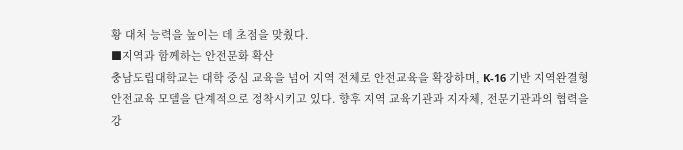황 대처 능력을 높이는 데 초점을 맞췄다.
■지역과 함께하는 안전문화 확산
충남도립대학교는 대학 중심 교육을 넘어 지역 전체로 안전교육을 확장하며, K-16 기반 지역완결형 안전교육 모델을 단계적으로 정착시키고 있다. 향후 지역 교육기관과 지자체, 전문기관과의 협력을 강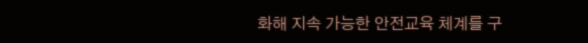화해 지속 가능한 안전교육 체계를 구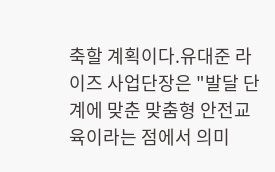축할 계획이다.유대준 라이즈 사업단장은 "발달 단계에 맞춘 맞춤형 안전교육이라는 점에서 의미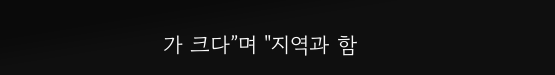가 크다”며 "지역과 함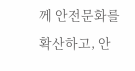께 안전문화를 확산하고, 안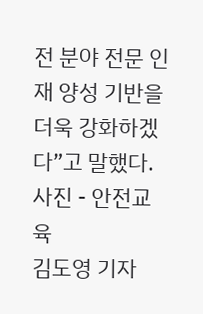전 분야 전문 인재 양성 기반을 더욱 강화하겠다”고 말했다.
사진 - 안전교육
김도영 기자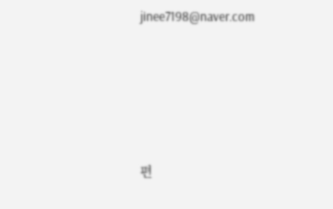jinee7198@naver.com






편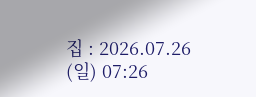집 : 2026.07.26 (일) 07:26